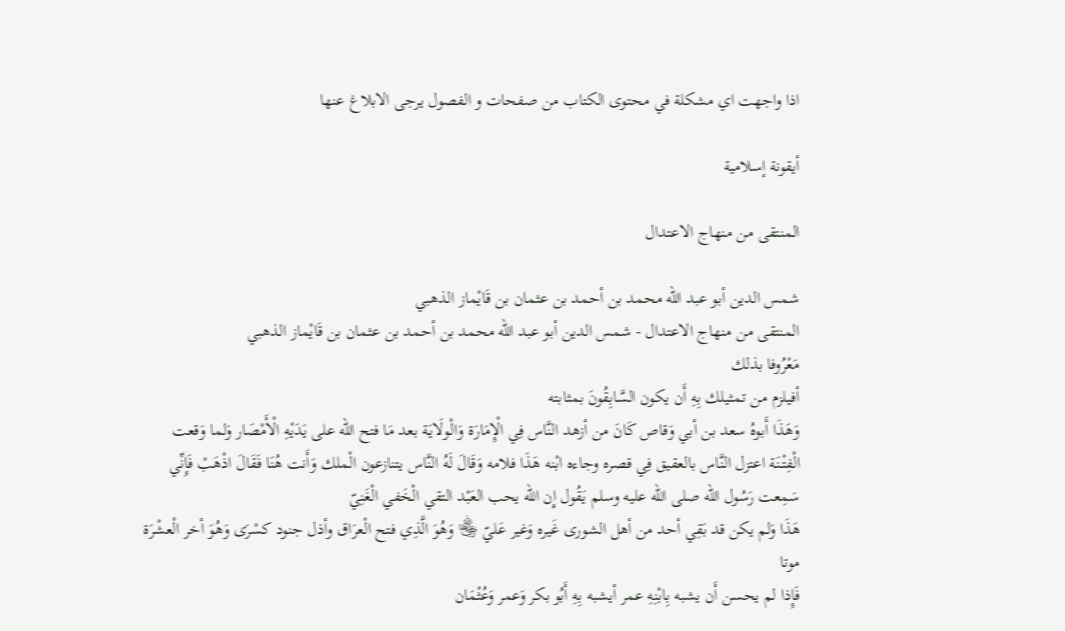اذا واجهت اي مشكلة في محتوى الكتاب من صفحات و الفصول يرجى الابلاغ عنها

أيقونة إسلامية

المنتقى من منهاج الاعتدال

شمس الدين أبو عبد الله محمد بن أحمد بن عثمان بن قَايْماز الذهبي
المنتقى من منهاج الاعتدال - شمس الدين أبو عبد الله محمد بن أحمد بن عثمان بن قَايْماز الذهبي
مَعْرُوفا بذلك
أفيلزم من تمثيلك بِهِ أَن يكون السَّابِقُونَ بمثابته
وَهَذَا أَبوهُ سعد بن أبي وَقاص كَانَ من أزهد النَّاس فِي الْإِمَارَة وَالْولَايَة بعد مَا فتح الله على يَدَيْهِ الْأَمْصَار وَلما وَقعت الْفِتْنَة اعتزل النَّاس بالعقيق فِي قصره وجاءه ابْنه هَذَا فلامه وَقَالَ لَهُ النَّاس يتنازعون الْملك وَأَنت هُنَا فَقَالَ اذْهَبْ فَإِنِّي سَمِعت رَسُول الله صلى الله عليه وسلم يَقُول إِن الله يحب العَبْد التقي الْخَفي الْغَنِيّ
هَذَا وَلم يكن قد بَقِي أحد من أهل الشورى غَيره وَغير عَليّ ﵄ وَهُوَ الَّذِي فتح الْعرَاق وأذل جنود كسْرَى وَهُوَ أخر الْعشْرَة موتا
فَإِذا لم يحسن أَن يشبه بِابْنِهِ عمر أيشبه بِهِ أَبُو بكر وَعمر وَعُثْمَان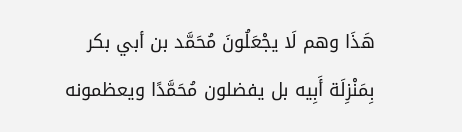هَذَا وهم لَا يجْعَلُونَ مُحَمَّد بن أبي بكر بِمَنْزِلَة أَبِيه بل يفضلون مُحَمَّدًا ويعظمونه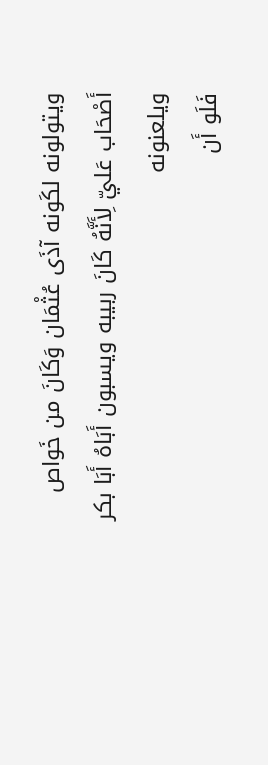ويتولونه لكَونه آذَى عُثْمَان وَكَانَ من خَواص أَصْحَاب عَليّ لِأَنَّهُ كَانَ ربيبه ويسبون أَبَاهُ أَبَا بكر ويلعنونه
فَلَو أَن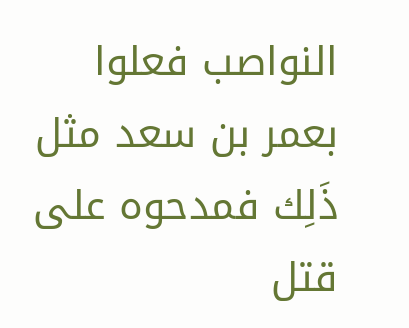النواصب فعلوا بعمر بن سعد مثل ذَلِك فمدحوه على قتل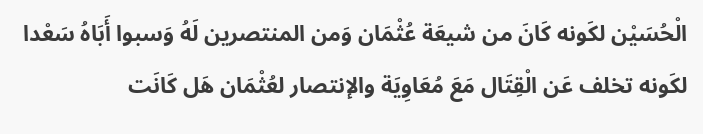الْحُسَيْن لكَونه كَانَ من شيعَة عُثْمَان وَمن المنتصرين لَهُ وَسبوا أَبَاهُ سَعْدا لكَونه تخلف عَن الْقِتَال مَعَ مُعَاوِيَة والإنتصار لعُثْمَان هَل كَانَت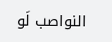النواصب لَو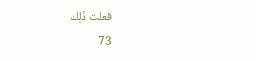فعلت ذَلِك
73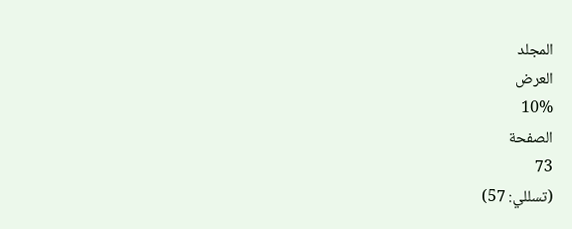المجلد
العرض
10%
الصفحة
73
(تسللي: 57)